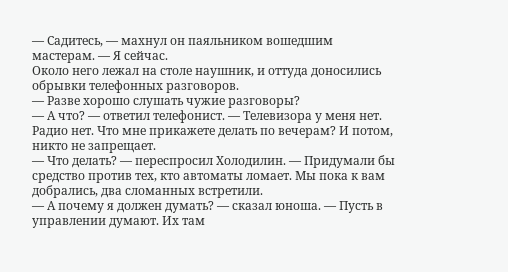— Садитесь, — махнул он паяльником вошедшим мастерам. — Я сейчас.
Около него лежал на столе наушник, и оттуда доносились обрывки телефонных разговоров.
— Разве хорошо слушать чужие разговоры?
— А что? — ответил телефонист. — Телевизора у меня нет. Радио нет. Что мне прикажете делать по вечерам? И потом, никто не запрещает.
— Что делать? — переспросил Холодилин. — Придумали бы средство против тех, кто автоматы ломает. Мы пока к вам добрались, два сломанных встретили.
— А почему я должен думать? — сказал юноша. — Пусть в управлении думают. Их там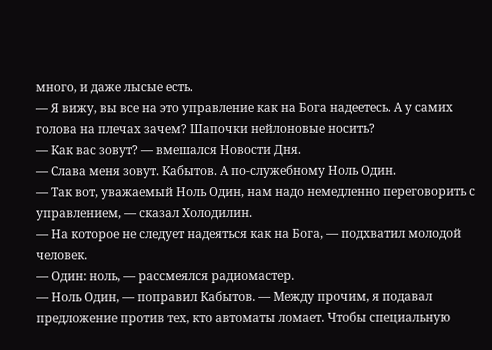много, и даже лысые есть.
— Я вижу, вы все на это управление как на Бога надеетесь. А у самих голова на плечах зачем? Шапочки нейлоновые носить?
— Как вас зовут? — вмешался Новости Дня.
— Слава меня зовут. Кабытов. А по-служебному Ноль Один.
— Так вот, уважаемый Ноль Один, нам надо немедленно переговорить с управлением, — сказал Холодилин.
— На которое не следует надеяться как на Бога, — подхватил молодой человек.
— Один: ноль, — рассмеялся радиомастер.
— Ноль Один, — поправил Кабытов. — Между прочим, я подавал предложение против тех, кто автоматы ломает. Чтобы специальную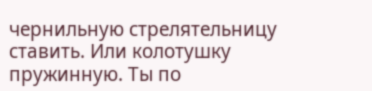чернильную стрелятельницу ставить. Или колотушку пружинную. Ты по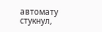автомату стукнул,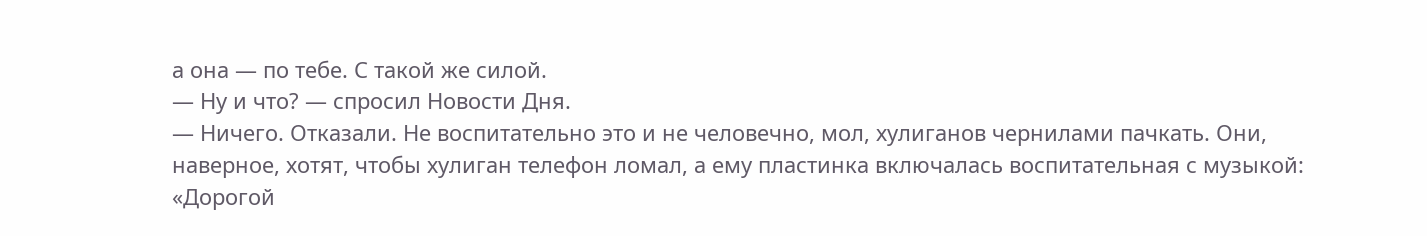а она — по тебе. С такой же силой.
— Ну и что? — спросил Новости Дня.
— Ничего. Отказали. Не воспитательно это и не человечно, мол, хулиганов чернилами пачкать. Они, наверное, хотят, чтобы хулиган телефон ломал, а ему пластинка включалась воспитательная с музыкой: «Дорогой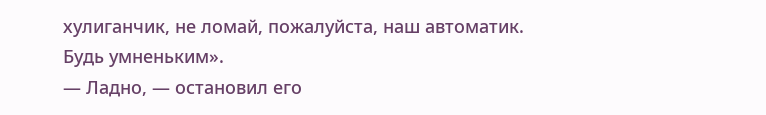хулиганчик, не ломай, пожалуйста, наш автоматик. Будь умненьким».
— Ладно, — остановил его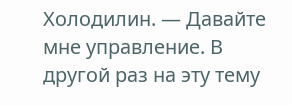Холодилин. — Давайте мне управление. В другой раз на эту тему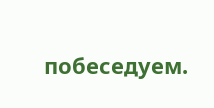побеседуем.